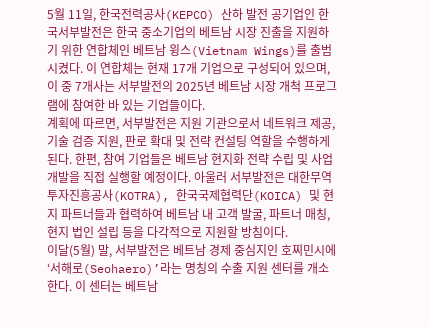5월 11일, 한국전력공사(KEPCO) 산하 발전 공기업인 한국서부발전은 한국 중소기업의 베트남 시장 진출을 지원하기 위한 연합체인 베트남 윙스(Vietnam Wings)를 출범시켰다. 이 연합체는 현재 17개 기업으로 구성되어 있으며, 이 중 7개사는 서부발전의 2025년 베트남 시장 개척 프로그램에 참여한 바 있는 기업들이다.
계획에 따르면, 서부발전은 지원 기관으로서 네트워크 제공, 기술 검증 지원, 판로 확대 및 전략 컨설팅 역할을 수행하게 된다. 한편, 참여 기업들은 베트남 현지화 전략 수립 및 사업 개발을 직접 실행할 예정이다. 아울러 서부발전은 대한무역투자진흥공사(KOTRA), 한국국제협력단(KOICA) 및 현지 파트너들과 협력하여 베트남 내 고객 발굴, 파트너 매칭, 현지 법인 설립 등을 다각적으로 지원할 방침이다.
이달(5월) 말, 서부발전은 베트남 경제 중심지인 호찌민시에 ‘서해로(Seohaero)’라는 명칭의 수출 지원 센터를 개소한다. 이 센터는 베트남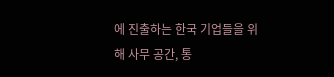에 진출하는 한국 기업들을 위해 사무 공간, 통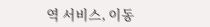역 서비스, 이동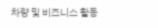차량 및 비즈니스 활동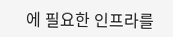에 필요한 인프라를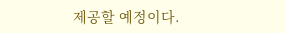제공할 예정이다.